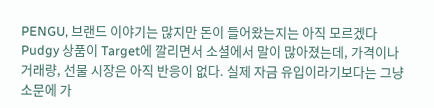PENGU, 브랜드 이야기는 많지만 돈이 들어왔는지는 아직 모르겠다
Pudgy 상품이 Target에 깔리면서 소셜에서 말이 많아졌는데, 가격이나 거래량, 선물 시장은 아직 반응이 없다. 실제 자금 유입이라기보다는 그냥 소문에 가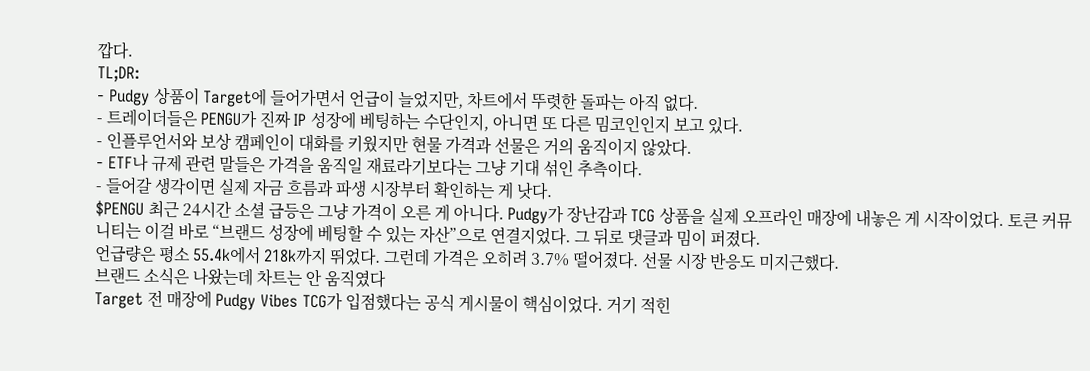깝다.
TL;DR:
- Pudgy 상품이 Target에 들어가면서 언급이 늘었지만, 차트에서 뚜렷한 돌파는 아직 없다.
- 트레이더들은 PENGU가 진짜 IP 성장에 베팅하는 수단인지, 아니면 또 다른 밈코인인지 보고 있다.
- 인플루언서와 보상 캠페인이 대화를 키웠지만 현물 가격과 선물은 거의 움직이지 않았다.
- ETF나 규제 관련 말들은 가격을 움직일 재료라기보다는 그냥 기대 섞인 추측이다.
- 들어갈 생각이면 실제 자금 흐름과 파생 시장부터 확인하는 게 낫다.
$PENGU 최근 24시간 소셜 급등은 그냥 가격이 오른 게 아니다. Pudgy가 장난감과 TCG 상품을 실제 오프라인 매장에 내놓은 게 시작이었다. 토큰 커뮤니티는 이걸 바로 “브랜드 성장에 베팅할 수 있는 자산”으로 연결지었다. 그 뒤로 댓글과 밈이 퍼졌다.
언급량은 평소 55.4k에서 218k까지 뛰었다. 그런데 가격은 오히려 3.7% 떨어졌다. 선물 시장 반응도 미지근했다.
브랜드 소식은 나왔는데 차트는 안 움직였다
Target 전 매장에 Pudgy Vibes TCG가 입점했다는 공식 게시물이 핵심이었다. 거기 적힌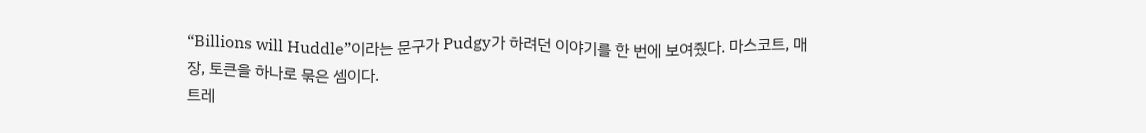“Billions will Huddle”이라는 문구가 Pudgy가 하려던 이야기를 한 번에 보여줬다. 마스코트, 매장, 토큰을 하나로 묶은 셈이다.
트레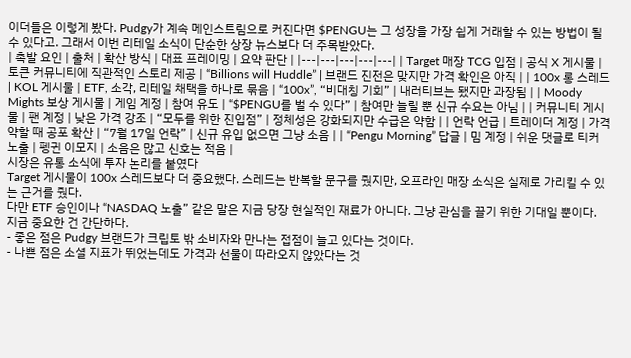이더들은 이렇게 봤다. Pudgy가 계속 메인스트림으로 커진다면 $PENGU는 그 성장을 가장 쉽게 거래할 수 있는 방법이 될 수 있다고. 그래서 이번 리테일 소식이 단순한 상장 뉴스보다 더 주목받았다.
| 촉발 요인 | 출처 | 확산 방식 | 대표 프레이밍 | 요약 판단 | |---|---|---|---|---| | Target 매장 TCG 입점 | 공식 X 게시물 | 토큰 커뮤니티에 직관적인 스토리 제공 | “Billions will Huddle” | 브랜드 진전은 맞지만 가격 확인은 아직 | | 100x 롱 스레드 | KOL 게시물 | ETF, 소각, 리테일 채택을 하나로 묶음 | “100x”, “비대칭 기회” | 내러티브는 됐지만 과장됨 | | Moody Mights 보상 게시물 | 게임 계정 | 참여 유도 | “$PENGU를 벌 수 있다” | 참여만 늘릴 뿐 신규 수요는 아님 | | 커뮤니티 게시물 | 팬 계정 | 낮은 가격 강조 | “모두를 위한 진입점” | 정체성은 강화되지만 수급은 약함 | | 언락 언급 | 트레이더 계정 | 가격 약할 때 공포 확산 | “7월 17일 언락” | 신규 유입 없으면 그냥 소음 | | “Pengu Morning” 답글 | 밈 계정 | 쉬운 댓글로 티커 노출 | 펭귄 이모지 | 소음은 많고 신호는 적음 |
시장은 유통 소식에 투자 논리를 붙였다
Target 게시물이 100x 스레드보다 더 중요했다. 스레드는 반복할 문구를 줬지만, 오프라인 매장 소식은 실제로 가리킬 수 있는 근거를 줬다.
다만 ETF 승인이나 “NASDAQ 노출” 같은 말은 지금 당장 현실적인 재료가 아니다. 그냥 관심을 끌기 위한 기대일 뿐이다.
지금 중요한 건 간단하다.
- 좋은 점은 Pudgy 브랜드가 크립토 밖 소비자와 만나는 접점이 늘고 있다는 것이다.
- 나쁜 점은 소셜 지표가 뛰었는데도 가격과 선물이 따라오지 않았다는 것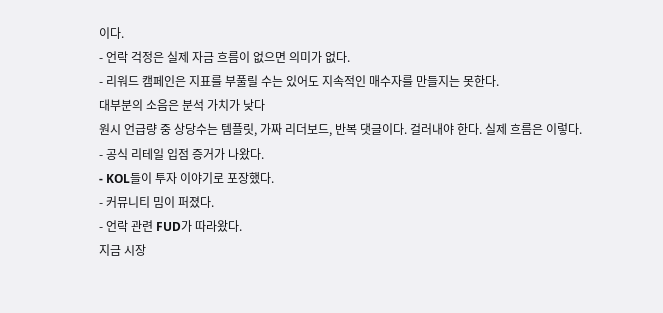이다.
- 언락 걱정은 실제 자금 흐름이 없으면 의미가 없다.
- 리워드 캠페인은 지표를 부풀릴 수는 있어도 지속적인 매수자를 만들지는 못한다.
대부분의 소음은 분석 가치가 낮다
원시 언급량 중 상당수는 템플릿, 가짜 리더보드, 반복 댓글이다. 걸러내야 한다. 실제 흐름은 이렇다.
- 공식 리테일 입점 증거가 나왔다.
- KOL들이 투자 이야기로 포장했다.
- 커뮤니티 밈이 퍼졌다.
- 언락 관련 FUD가 따라왔다.
지금 시장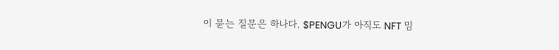이 묻는 질문은 하나다. $PENGU가 아직도 NFT 밈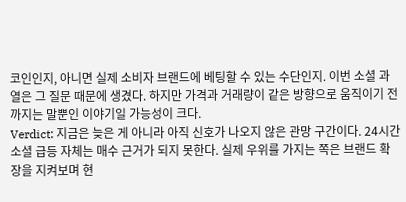코인인지, 아니면 실제 소비자 브랜드에 베팅할 수 있는 수단인지. 이번 소셜 과열은 그 질문 때문에 생겼다. 하지만 가격과 거래량이 같은 방향으로 움직이기 전까지는 말뿐인 이야기일 가능성이 크다.
Verdict: 지금은 늦은 게 아니라 아직 신호가 나오지 않은 관망 구간이다. 24시간 소셜 급등 자체는 매수 근거가 되지 못한다. 실제 우위를 가지는 쪽은 브랜드 확장을 지켜보며 현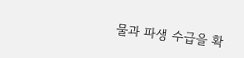물과 파생 수급을 확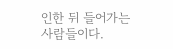인한 뒤 들어가는 사람들이다.